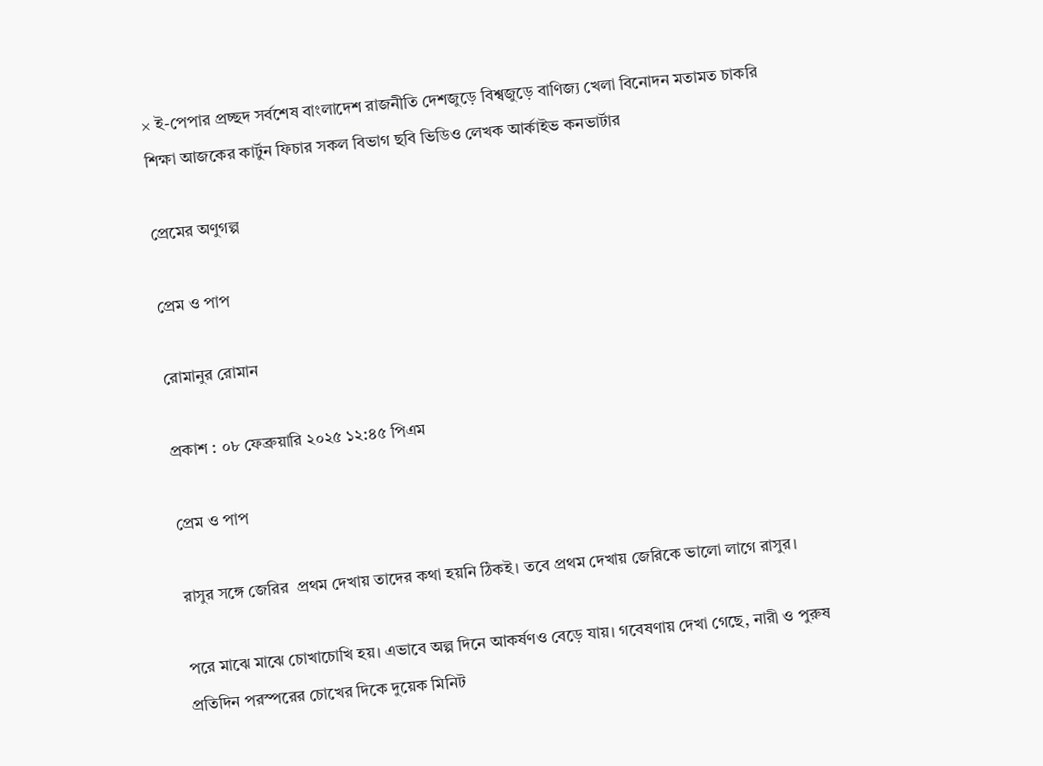× ই-পেপার প্রচ্ছদ সর্বশেষ বাংলাদেশ রাজনীতি দেশজুড়ে বিশ্বজুড়ে বাণিজ্য খেলা বিনোদন মতামত চাকরি শিক্ষা আজকের কার্টুন ফিচার সকল বিভাগ ছবি ভিডিও লেখক আর্কাইভ কনভার্টার

প্রেমের অণুগল্প

প্রেম ও পাপ

রোমানুর রোমান

প্রকাশ : ০৮ ফেব্রুয়ারি ২০২৫ ১২:৪৫ পিএম

প্রেম ও পাপ

রাসুর সঙ্গে জেরির  প্রথম দেখায় তাদের কথা হয়নি ঠিকই। তবে প্রথম দেখায় জেরিকে ভালো লাগে রাসুর।

পরে মাঝে মাঝে চোখাচোখি হয়। এভাবে অল্প দিনে আকর্ষণও বেড়ে যায়। গবেষণায় দেখা গেছে, নারী ও পুরুষ প্রতিদিন পরস্পরের চোখের দিকে দুয়েক মিনিট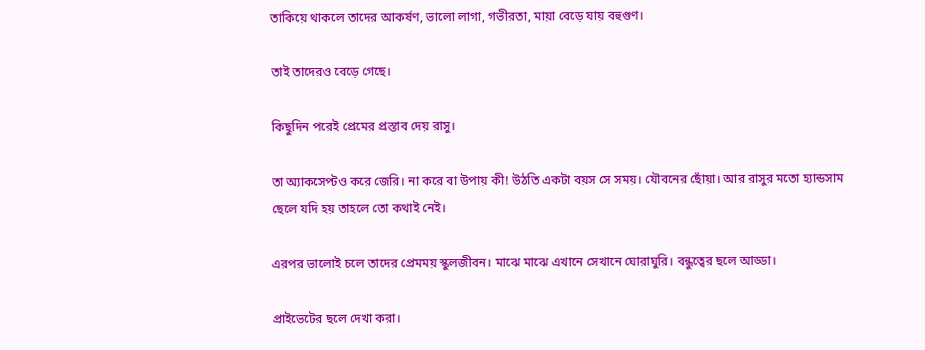তাকিয়ে থাকলে তাদের আকর্ষণ, ভালো লাগা, গভীরতা, মায়া বেড়ে যায় বহুগুণ।

তাই তাদেরও ‌বেড়ে গেছে।

কিছুদিন পরেই প্রেমের প্রস্তাব দেয় রাসু।

তা অ্যাকসেপ্টও করে জেরি। না করে বা উপায় কী! উঠতি একটা বয়স সে সময়। যৌবনের ছোঁয়া। আর রাসুর মতো হ্যান্ডসাম ছেলে যদি হয় তাহলে তো কথাই নেই।

এরপর ভালোই চলে তাদের প্রেমময় স্কুলজীবন। মাঝে মাঝে এখানে সেখানে ঘোরাঘুরি। বন্ধুত্বের ছলে আড্ডা।

প্রাইভেটের ছলে দেখা করা।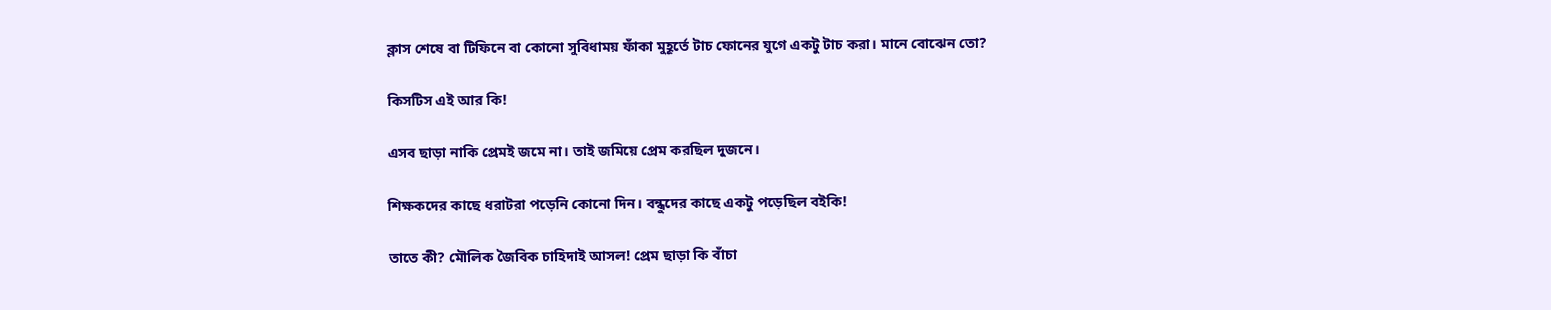ক্লাস শেষে বা টিফিনে বা কোনো সুবিধাময় ফাঁকা মুহূর্তে টাচ ফোনের যুগে একটু টাচ করা। মানে বোঝেন তো?

কিসটিস এই আর কি!

এসব ছাড়া নাকি প্রেমই জমে না। তাই জমিয়ে প্রেম করছিল দুজনে।

শিক্ষকদের কাছে ধরাটরা পড়েনি কোনো দিন। বন্ধুদের কাছে একটু পড়েছিল বইকি!

তাতে কী? মৌলিক জৈবিক চাহিদাই আসল! প্রেম ছাড়া কি বাঁচা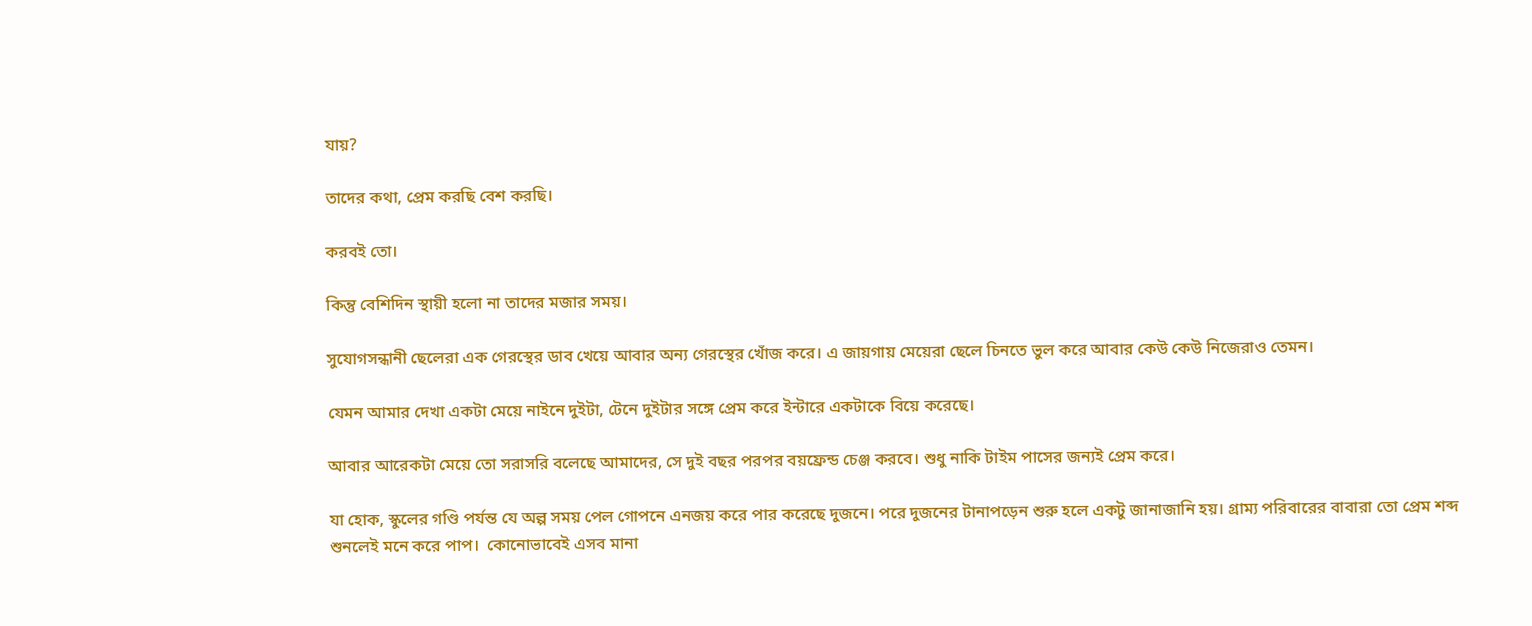যায়?

তাদের কথা, প্রেম করছি বেশ করছি।

করবই তো।

কিন্তু বেশিদিন স্থায়ী হলো না তাদের মজার সময়।

সুযোগসন্ধানী ছেলেরা এক গেরস্থের ডাব খেয়ে আবার অন্য গেরস্থের খোঁজ করে। এ জায়গায় মেয়েরা ছেলে চিনতে ভুল করে আবার কেউ কেউ নিজেরাও তেমন।

যেমন আমার দেখা একটা মেয়ে নাইনে দুইটা, টেনে দুইটার সঙ্গে প্রেম করে ইন্টারে একটাকে বিয়ে করেছে।

আবার আরেকটা মেয়ে তো সরাসরি বলেছে আমাদের, সে দুই বছর পরপর বয়ফ্রেন্ড চেঞ্জ করবে। শুধু নাকি টাইম পাসের জন্যই প্রেম করে।

যা হোক, স্কুলের গণ্ডি পর্যন্ত যে অল্প সময় পেল গোপনে এনজয় করে পার করেছে দুজনে। পরে দুজনের টানাপড়েন শুরু হলে একটু জানাজানি হয়। গ্রাম্য পরিবারের বাবারা তো প্রেম শব্দ শুনলেই মনে করে পাপ।  কোনোভাবেই এসব মানা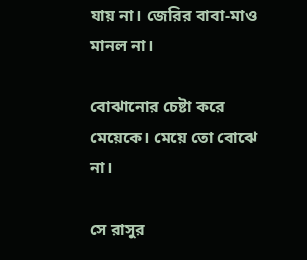যায় না। জেরির বাবা-মাও মানল না।

বোঝানোর চেষ্টা করে মেয়েকে। মেয়ে তো বোঝে না।

সে রাসুর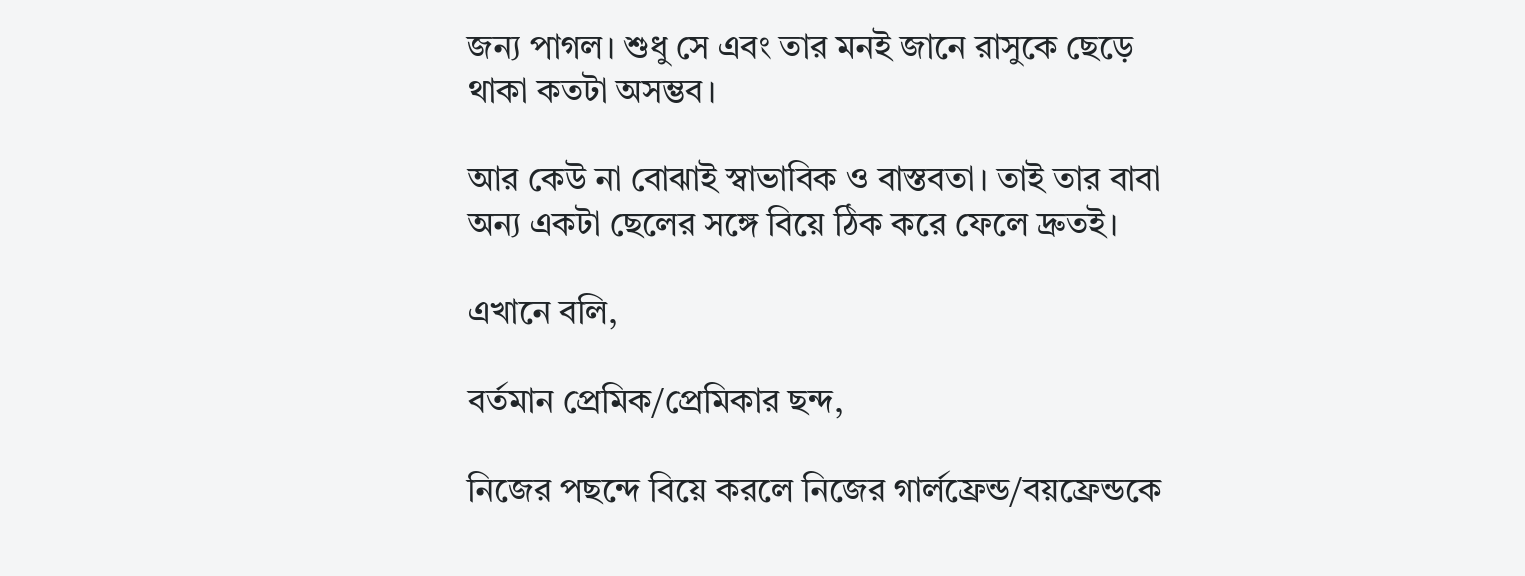জন্য পাগল। শুধু সে এবং তার মনই জানে রাসুকে ছেড়ে থাকা কতটা অসম্ভব।

আর কেউ না বোঝাই স্বাভাবিক ও বাস্তবতা। তাই তার বাবা অন্য একটা ছেলের সঙ্গে বিয়ে ঠিক করে ফেলে দ্রুতই।

এখানে বলি,

বর্তমান প্রেমিক/প্রেমিকার ছন্দ,

নিজের পছন্দে বিয়ে করলে নিজের গার্লফ্রেন্ড/বয়ফ্রেন্ডকে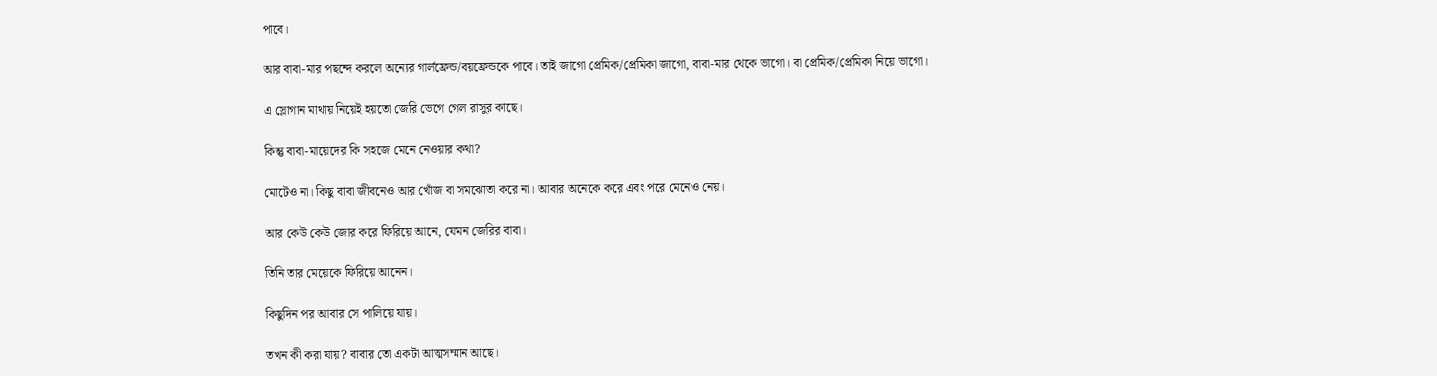পাবে।

আর বাবা-মার পছন্দে করলে অন্যের গার্লফ্রেন্ড/বয়ফ্রেন্ডকে পাবে। তাই জাগো প্রেমিক/প্রেমিকা জাগো, বাবা-মার থেকে ভাগো। বা প্রেমিক/প্রেমিকা নিয়ে ভাগো।

এ স্লোগান মাথায় নিয়েই হয়তো জেরি ভেগে গেল রাসুর কাছে।

কিন্তু বাবা-মায়েদের কি সহজে মেনে নেওয়ার কথা?

মোটেও না। কিছু বাবা জীবনেও আর খোঁজ বা সমঝোতা করে না। আবার অনেকে করে এবং পরে মেনেও নেয়।

আর কেউ কেউ জোর করে ফিরিয়ে আনে, যেমন জেরির বাবা।

তিনি তার মেয়েকে ফিরিয়ে আনেন।

কিছুদিন পর আবার সে পালিয়ে যায়।

তখন কী করা যায়? বাবার তো একটা আত্মসম্মান আছে।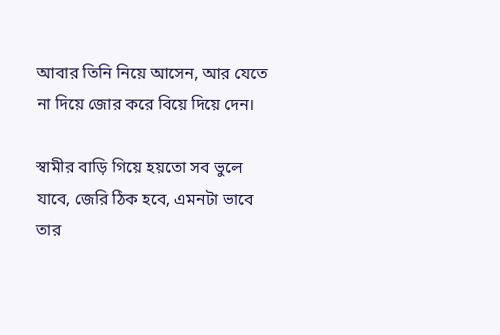আবার তিনি নিয়ে আসেন, আর যেতে না দিয়ে জোর করে বিয়ে দিয়ে দেন।

স্বামীর বাড়ি গিয়ে হয়তো সব ভুলে যাবে, জেরি ঠিক হবে, এমনটা ভাবে তার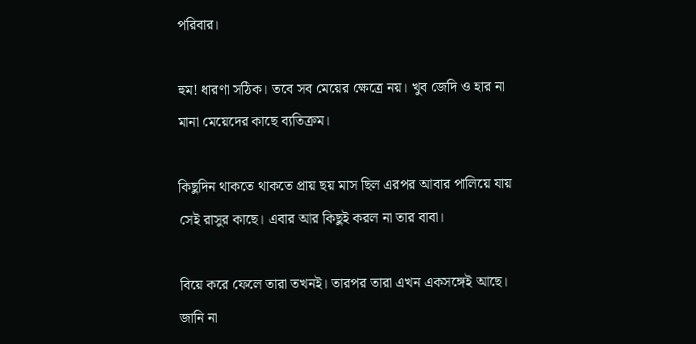পরিবার।

হুম! ধারণা সঠিক। তবে সব মেয়ের ক্ষেত্রে নয়। খুব জেদি ও হার না মানা মেয়েদের কাছে ব্যতিক্রম।

কিছুদিন থাকতে থাকতে প্রায় ছয় মাস ছিল এরপর আবার পালিয়ে যায় সেই রাসুর কাছে। এবার আর কিছুই করল না তার বাবা।

বিয়ে করে ফেলে তারা তখনই। তারপর তারা এখন একসঙ্গেই আছে। জানি না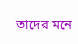তাদের মনে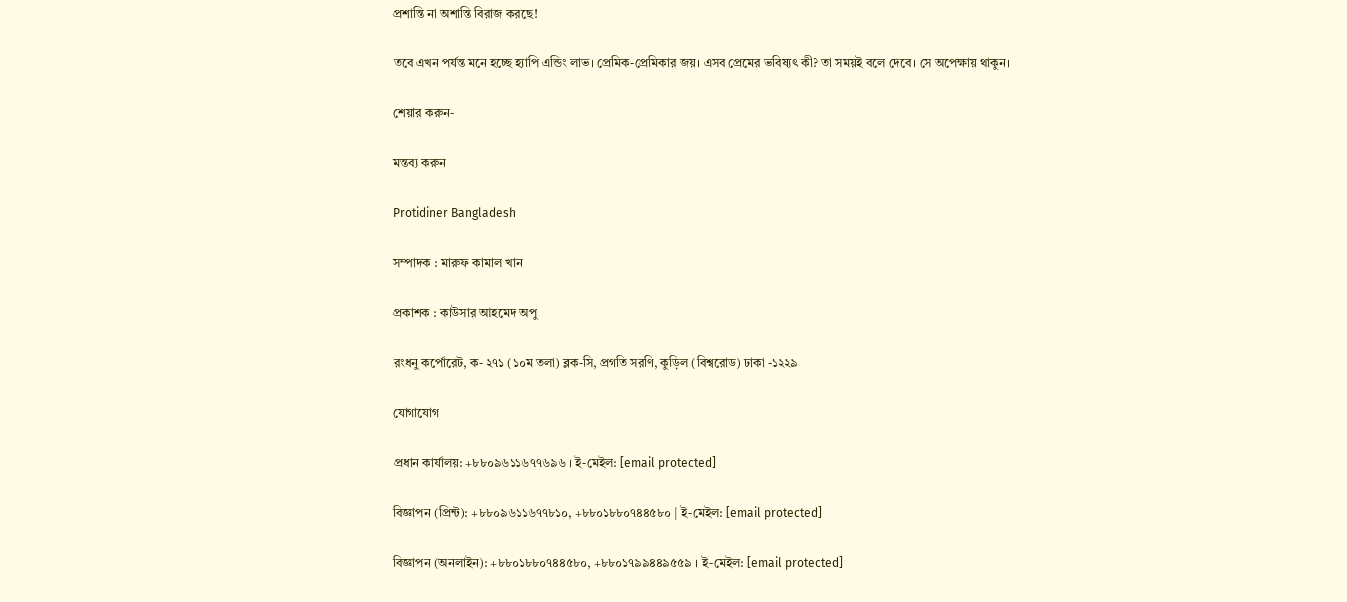প্রশান্তি না অশান্তি বিরাজ করছে!

তবে এখন পর্যন্ত মনে হচ্ছে হ্যাপি এন্ডিং লাভ। প্রেমিক-প্রেমিকার জয়। এসব প্রেমের ভবিষ্যৎ কী? তা সময়ই বলে দেবে। সে অপেক্ষায় থাকুন।

শেয়ার করুন-

মন্তব্য করুন

Protidiner Bangladesh

সম্পাদক : মারুফ কামাল খান

প্রকাশক : কাউসার আহমেদ অপু

রংধনু কর্পোরেট, ক- ২৭১ (১০ম তলা) ব্লক-সি, প্রগতি সরণি, কুড়িল (বিশ্বরোড) ঢাকা -১২২৯

যোগাযোগ

প্রধান কার্যালয়: +৮৮০৯৬১১৬৭৭৬৯৬ । ই-মেইল: [email protected]

বিজ্ঞাপন (প্রিন্ট): +৮৮০৯৬১১৬৭৭৮১০, +৮৮০১৮৮০৭৪৪৫৮০ | ই-মেইল: [email protected]

বিজ্ঞাপন (অনলাইন): +৮৮০১৮৮০৭৪৪৫৮০, +৮৮০১৭৯৯৪৪৯৫৫৯ । ই-মেইল: [email protected]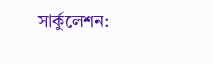সার্কুলেশন: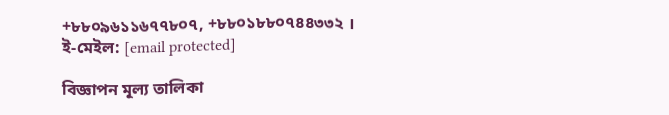+৮৮০৯৬১১৬৭৭৮০৭, +৮৮০১৮৮০৭৪৪৩৩২ । ই-মেইল: [email protected]

বিজ্ঞাপন মূল্য তালিকা